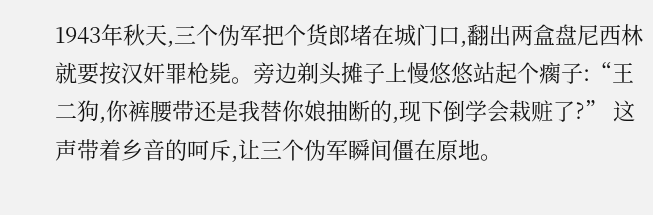1943年秋天,三个伪军把个货郎堵在城门口,翻出两盒盘尼西林就要按汉奸罪枪毙。旁边剃头摊子上慢悠悠站起个瘸子:“王二狗,你裤腰带还是我替你娘抽断的,现下倒学会栽赃了?” 这声带着乡音的呵斥,让三个伪军瞬间僵在原地。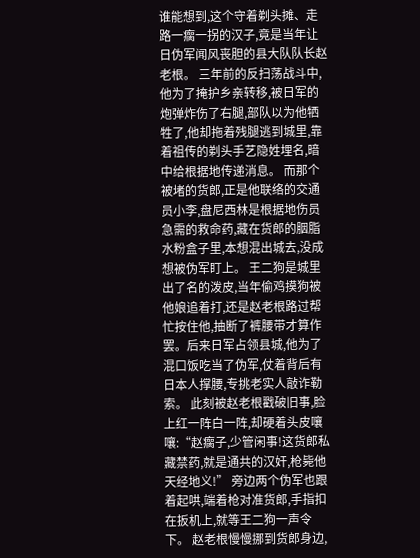谁能想到,这个守着剃头摊、走路一瘸一拐的汉子,竟是当年让日伪军闻风丧胆的县大队队长赵老根。 三年前的反扫荡战斗中,他为了掩护乡亲转移,被日军的炮弹炸伤了右腿,部队以为他牺牲了,他却拖着残腿逃到城里,靠着祖传的剃头手艺隐姓埋名,暗中给根据地传递消息。 而那个被堵的货郎,正是他联络的交通员小李,盘尼西林是根据地伤员急需的救命药,藏在货郎的胭脂水粉盒子里,本想混出城去,没成想被伪军盯上。 王二狗是城里出了名的泼皮,当年偷鸡摸狗被他娘追着打,还是赵老根路过帮忙按住他,抽断了裤腰带才算作罢。后来日军占领县城,他为了混口饭吃当了伪军,仗着背后有日本人撑腰,专挑老实人敲诈勒索。 此刻被赵老根戳破旧事,脸上红一阵白一阵,却硬着头皮嚷嚷:“赵瘸子,少管闲事!这货郎私藏禁药,就是通共的汉奸,枪毙他天经地义!” 旁边两个伪军也跟着起哄,端着枪对准货郎,手指扣在扳机上,就等王二狗一声令下。 赵老根慢慢挪到货郎身边,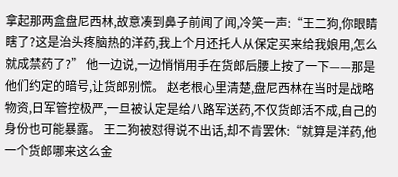拿起那两盒盘尼西林,故意凑到鼻子前闻了闻,冷笑一声:“王二狗,你眼睛瞎了?这是治头疼脑热的洋药,我上个月还托人从保定买来给我娘用,怎么就成禁药了?” 他一边说,一边悄悄用手在货郎后腰上按了一下——那是他们约定的暗号,让货郎别慌。 赵老根心里清楚,盘尼西林在当时是战略物资,日军管控极严,一旦被认定是给八路军送药,不仅货郎活不成,自己的身份也可能暴露。 王二狗被怼得说不出话,却不肯罢休:“就算是洋药,他一个货郎哪来这么金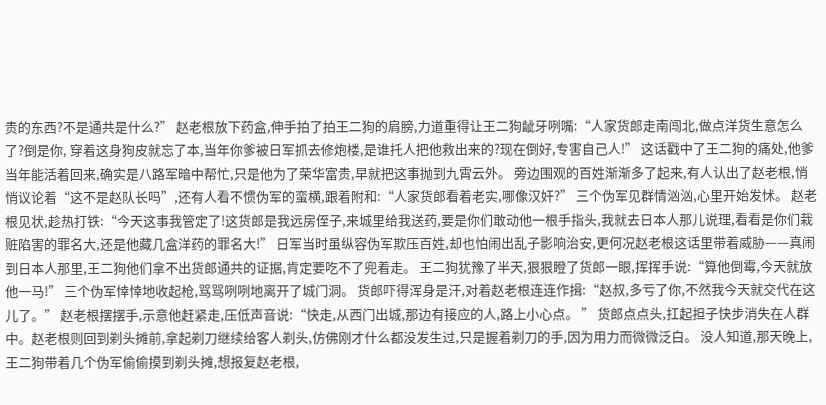贵的东西?不是通共是什么?” 赵老根放下药盒,伸手拍了拍王二狗的肩膀,力道重得让王二狗龇牙咧嘴:“人家货郎走南闯北,做点洋货生意怎么了?倒是你, 穿着这身狗皮就忘了本,当年你爹被日军抓去修炮楼,是谁托人把他救出来的?现在倒好,专害自己人!” 这话戳中了王二狗的痛处,他爹当年能活着回来,确实是八路军暗中帮忙,只是他为了荣华富贵,早就把这事抛到九霄云外。 旁边围观的百姓渐渐多了起来,有人认出了赵老根,悄悄议论着“这不是赵队长吗”,还有人看不惯伪军的蛮横,跟着附和:“人家货郎看着老实,哪像汉奸?” 三个伪军见群情汹汹,心里开始发怵。 赵老根见状,趁热打铁:“今天这事我管定了!这货郎是我远房侄子,来城里给我送药,要是你们敢动他一根手指头,我就去日本人那儿说理,看看是你们栽赃陷害的罪名大,还是他藏几盒洋药的罪名大!” 日军当时虽纵容伪军欺压百姓,却也怕闹出乱子影响治安,更何况赵老根这话里带着威胁——真闹到日本人那里,王二狗他们拿不出货郎通共的证据,肯定要吃不了兜着走。 王二狗犹豫了半天,狠狠瞪了货郎一眼,挥挥手说:“算他倒霉,今天就放他一马!” 三个伪军悻悻地收起枪,骂骂咧咧地离开了城门洞。 货郎吓得浑身是汗,对着赵老根连连作揖:“赵叔,多亏了你,不然我今天就交代在这儿了。” 赵老根摆摆手,示意他赶紧走,压低声音说:“快走,从西门出城,那边有接应的人,路上小心点。 ” 货郎点点头,扛起担子快步消失在人群中。赵老根则回到剃头摊前,拿起剃刀继续给客人剃头,仿佛刚才什么都没发生过,只是握着剃刀的手,因为用力而微微泛白。 没人知道,那天晚上,王二狗带着几个伪军偷偷摸到剃头摊,想报复赵老根,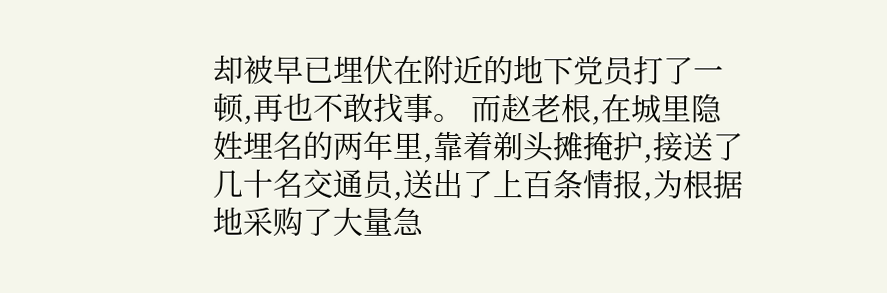却被早已埋伏在附近的地下党员打了一顿,再也不敢找事。 而赵老根,在城里隐姓埋名的两年里,靠着剃头摊掩护,接送了几十名交通员,送出了上百条情报,为根据地采购了大量急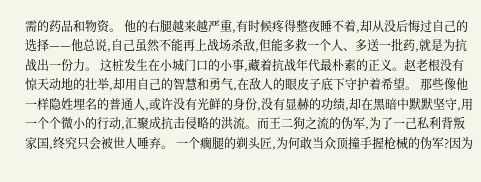需的药品和物资。 他的右腿越来越严重,有时候疼得整夜睡不着,却从没后悔过自己的选择——他总说,自己虽然不能再上战场杀敌,但能多救一个人、多送一批药,就是为抗战出一份力。 这桩发生在小城门口的小事,藏着抗战年代最朴素的正义。赵老根没有惊天动地的壮举,却用自己的智慧和勇气,在敌人的眼皮子底下守护着希望。 那些像他一样隐姓埋名的普通人,或许没有光鲜的身份,没有显赫的功绩,却在黑暗中默默坚守,用一个个微小的行动,汇聚成抗击侵略的洪流。而王二狗之流的伪军,为了一己私利背叛家国,终究只会被世人唾弃。 一个瘸腿的剃头匠,为何敢当众顶撞手握枪械的伪军?因为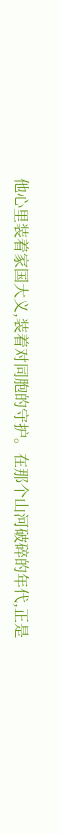他心里装着家国大义,装着对同胞的守护。在那个山河破碎的年代,正是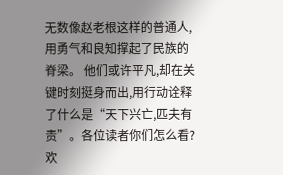无数像赵老根这样的普通人,用勇气和良知撑起了民族的脊梁。 他们或许平凡,却在关键时刻挺身而出,用行动诠释了什么是“天下兴亡,匹夫有责”。各位读者你们怎么看?欢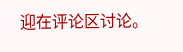迎在评论区讨论。